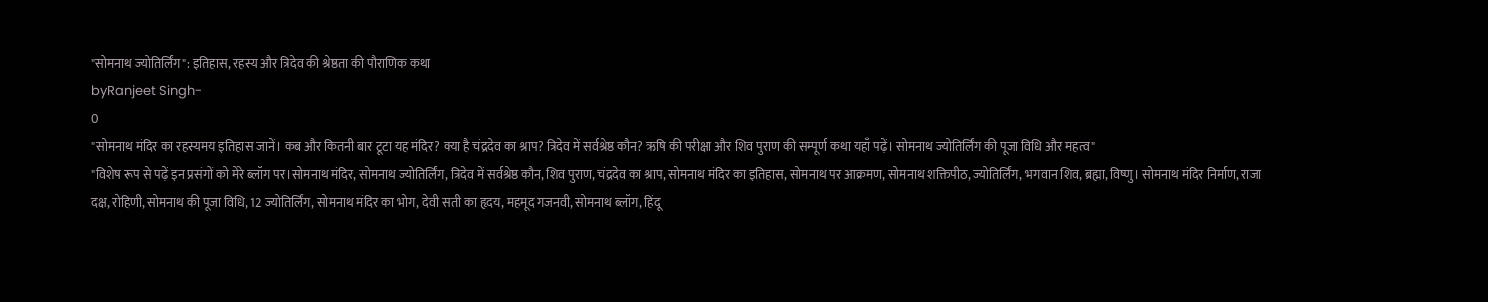"सोमनाथ ज्योतिर्लिंग": इतिहास, रहस्य और त्रिदेव की श्रेष्ठता की पौराणिक कथा
byRanjeet Singh-
0
"सोमनाथ मंदिर का रहस्यमय इतिहास जानें। कब और कितनी बार टूटा यह मंदिर? क्या है चंद्रदेव का श्राप? त्रिदेव में सर्वश्रेष्ठ कौन? ऋषि की परीक्षा और शिव पुराण की सम्पूर्ण कथा यहाँ पढ़ें। सोमनाथ ज्योतिर्लिंग की पूजा विधि और महत्व"
"विशेष रूप से पढ़ें इन प्रसंगों को मेरे ब्लॉग पर।सोमनाथ मंदिर, सोमनाथ ज्योतिर्लिंग, त्रिदेव में सर्वश्रेष्ठ कौन, शिव पुराण, चंद्रदेव का श्राप, सोमनाथ मंदिर का इतिहास, सोमनाथ पर आक्रमण, सोमनाथ शक्तिपीठ, ज्योतिर्लिंग, भगवान शिव, ब्रह्मा, विष्णु। सोमनाथ मंदिर निर्माण, राजा दक्ष, रोहिणी, सोमनाथ की पूजा विधि, 12 ज्योतिर्लिंग, सोमनाथ मंदिर का भोग, देवी सती का हृदय, महमूद गजनवी, सोमनाथ ब्लॉग, हिंदू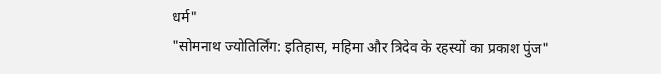धर्म"
"सोमनाथ ज्योतिर्लिंग: इतिहास, महिमा और त्रिदेव के रहस्यों का प्रकाश पुंज"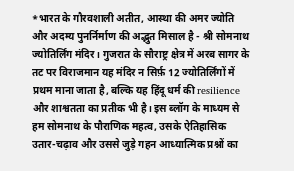*भारत के गौरवशाली अतीत, आस्था की अमर ज्योति और अदम्य पुनर्निर्माण की अद्भुत मिसाल है - श्री सोमनाथ ज्योतिर्लिंग मंदिर। गुजरात के सौराष्ट्र क्षेत्र में अरब सागर के तट पर विराजमान यह मंदिर न सिर्फ़ 12 ज्योतिर्लिंगों में प्रथम माना जाता है, बल्कि यह हिंदू धर्म की resilience और शाश्वतता का प्रतीक भी है। इस ब्लॉग के माध्यम से हम सोमनाथ के पौराणिक महत्व, उसके ऐतिहासिक उतार-चढ़ाव और उससे जुड़े गहन आध्यात्मिक प्रश्नों का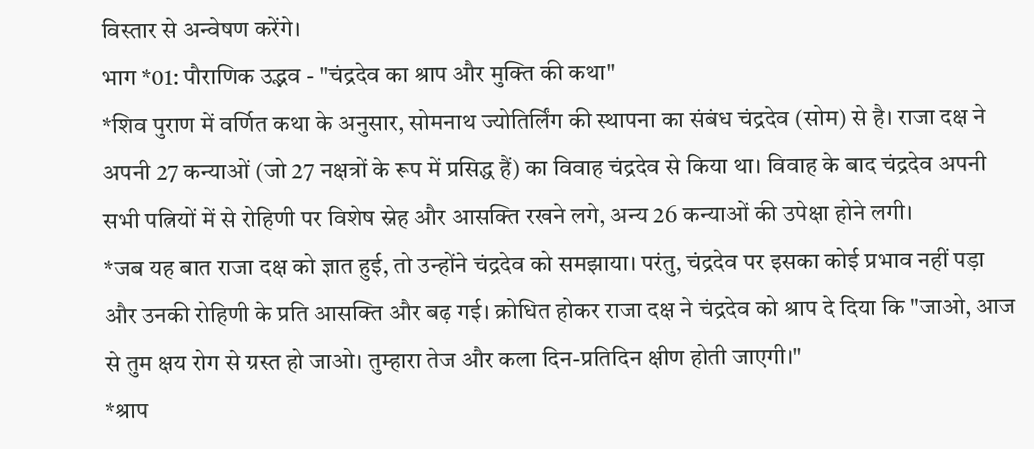विस्तार से अन्वेषण करेंगे।
भाग *01: पौराणिक उद्भव - "चंद्रदेव का श्राप और मुक्ति की कथा"
*शिव पुराण में वर्णित कथा के अनुसार, सोमनाथ ज्योतिर्लिंग की स्थापना का संबंध चंद्रदेव (सोम) से है। राजा दक्ष ने अपनी 27 कन्याओं (जो 27 नक्षत्रों के रूप में प्रसिद्ध हैं) का विवाह चंद्रदेव से किया था। विवाह के बाद चंद्रदेव अपनी सभी पत्नियों में से रोहिणी पर विशेष स्नेह और आसक्ति रखने लगे, अन्य 26 कन्याओं की उपेक्षा होने लगी।
*जब यह बात राजा दक्ष को ज्ञात हुई, तो उन्होंने चंद्रदेव को समझाया। परंतु, चंद्रदेव पर इसका कोई प्रभाव नहीं पड़ा और उनकी रोहिणी के प्रति आसक्ति और बढ़ गई। क्रोधित होकर राजा दक्ष ने चंद्रदेव को श्राप दे दिया कि "जाओ, आज से तुम क्षय रोग से ग्रस्त हो जाओ। तुम्हारा तेज और कला दिन-प्रतिदिन क्षीण होती जाएगी।"
*श्राप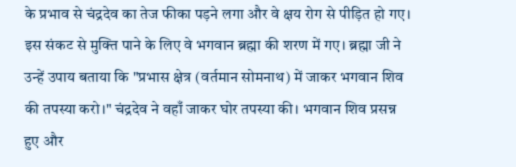के प्रभाव से चंद्रदेव का तेज फीका पड़ने लगा और वे क्षय रोग से पीड़ित हो गए। इस संकट से मुक्ति पाने के लिए वे भगवान ब्रह्मा की शरण में गए। ब्रह्मा जी ने उन्हें उपाय बताया कि "प्रभास क्षेत्र (वर्तमान सोमनाथ) में जाकर भगवान शिव की तपस्या करो।" चंद्रदेव ने वहाँ जाकर घोर तपस्या की। भगवान शिव प्रसन्न हुए और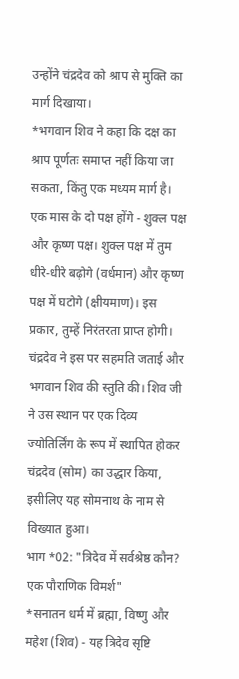उन्होंने चंद्रदेव को श्राप से मुक्ति का मार्ग दिखाया।
*भगवान शिव ने कहा कि दक्ष का श्राप पूर्णतः समाप्त नहीं किया जा सकता, किंतु एक मध्यम मार्ग है। एक मास के दो पक्ष होंगे - शुक्ल पक्ष और कृष्ण पक्ष। शुक्ल पक्ष में तुम धीरे-धीरे बढ़ोगे (वर्धमान) और कृष्ण पक्ष में घटोगे (क्षीयमाण)। इस प्रकार, तुम्हें निरंतरता प्राप्त होगी। चंद्रदेव ने इस पर सहमति जताई और भगवान शिव की स्तुति की। शिव जी ने उस स्थान पर एक दिव्य ज्योतिर्लिंग के रूप में स्थापित होकर चंद्रदेव (सोम) का उद्धार किया, इसीलिए यह सोमनाथ के नाम से विख्यात हुआ।
भाग *02: "त्रिदेव में सर्वश्रेष्ठ कौन? एक पौराणिक विमर्श"
*सनातन धर्म में ब्रह्मा, विष्णु और महेश (शिव) - यह त्रिदेव सृष्टि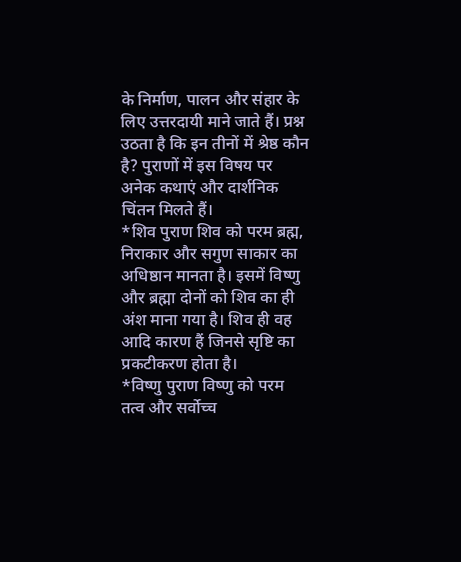के निर्माण, पालन और संहार के लिए उत्तरदायी माने जाते हैं। प्रश्न उठता है कि इन तीनों में श्रेष्ठ कौन है? पुराणों में इस विषय पर अनेक कथाएं और दार्शनिक चिंतन मिलते हैं।
*शिव पुराण शिव को परम ब्रह्म, निराकार और सगुण साकार का अधिष्ठान मानता है। इसमें विष्णु और ब्रह्मा दोनों को शिव का ही अंश माना गया है। शिव ही वह आदि कारण हैं जिनसे सृष्टि का प्रकटीकरण होता है।
*विष्णु पुराण विष्णु को परम तत्व और सर्वोच्च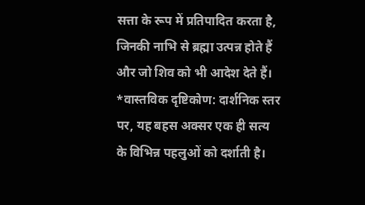सत्ता के रूप में प्रतिपादित करता है, जिनकी नाभि से ब्रह्मा उत्पन्न होते हैं और जो शिव को भी आदेश देते हैं।
*वास्तविक दृष्टिकोण: दार्शनिक स्तर पर, यह बहस अक्सर एक ही सत्य के विभिन्न पहलुओं को दर्शाती है।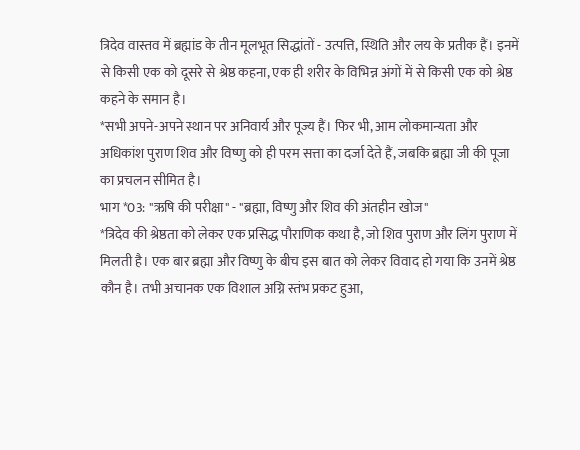त्रिदेव वास्तव में ब्रह्मांड के तीन मूलभूत सिद्धांतों - उत्पत्ति, स्थिति और लय के प्रतीक हैं। इनमें से किसी एक को दूसरे से श्रेष्ठ कहना, एक ही शरीर के विभिन्न अंगों में से किसी एक को श्रेष्ठ कहने के समान है।
*सभी अपने-अपने स्थान पर अनिवार्य और पूज्य हैं। फिर भी, आम लोकमान्यता और अधिकांश पुराण शिव और विष्णु को ही परम सत्ता का दर्जा देते हैं, जबकि ब्रह्मा जी की पूजा का प्रचलन सीमित है।
भाग *03: "ऋषि की परीक्षा" - "ब्रह्मा, विष्णु और शिव की अंतहीन खोज"
*त्रिदेव की श्रेष्ठता को लेकर एक प्रसिद्ध पौराणिक कथा है, जो शिव पुराण और लिंग पुराण में मिलती है। एक बार ब्रह्मा और विष्णु के बीच इस बात को लेकर विवाद हो गया कि उनमें श्रेष्ठ कौन है। तभी अचानक एक विशाल अग्नि स्तंभ प्रकट हुआ,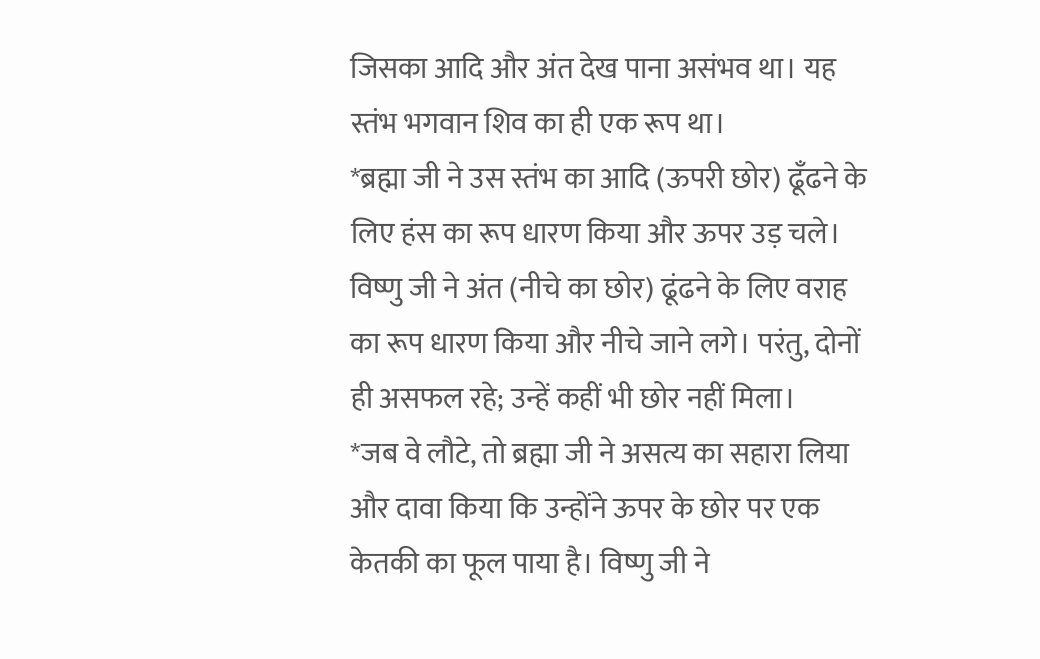जिसका आदि और अंत देख पाना असंभव था। यह स्तंभ भगवान शिव का ही एक रूप था।
*ब्रह्मा जी ने उस स्तंभ का आदि (ऊपरी छोर) ढूँढने के लिए हंस का रूप धारण किया और ऊपर उड़ चले। विष्णु जी ने अंत (नीचे का छोर) ढूंढने के लिए वराह का रूप धारण किया और नीचे जाने लगे। परंतु, दोनों ही असफल रहे; उन्हें कहीं भी छोर नहीं मिला।
*जब वे लौटे, तो ब्रह्मा जी ने असत्य का सहारा लिया और दावा किया कि उन्होंने ऊपर के छोर पर एक केतकी का फूल पाया है। विष्णु जी ने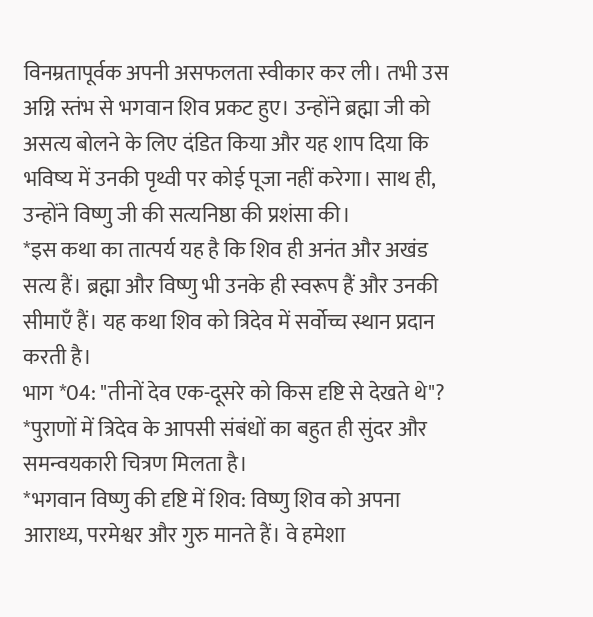विनम्रतापूर्वक अपनी असफलता स्वीकार कर ली। तभी उस अग्नि स्तंभ से भगवान शिव प्रकट हुए। उन्होंने ब्रह्मा जी को असत्य बोलने के लिए दंडित किया और यह शाप दिया कि भविष्य में उनकी पृथ्वी पर कोई पूजा नहीं करेगा। साथ ही, उन्होंने विष्णु जी की सत्यनिष्ठा की प्रशंसा की।
*इस कथा का तात्पर्य यह है कि शिव ही अनंत और अखंड सत्य हैं। ब्रह्मा और विष्णु भी उनके ही स्वरूप हैं और उनकी सीमाएँ हैं। यह कथा शिव को त्रिदेव में सर्वोच्च स्थान प्रदान करती है।
भाग *04: "तीनों देव एक-दूसरे को किस दृष्टि से देखते थे"?
*पुराणों में त्रिदेव के आपसी संबंधों का बहुत ही सुंदर और समन्वयकारी चित्रण मिलता है।
*भगवान विष्णु की दृष्टि में शिव: विष्णु शिव को अपना आराध्य, परमेश्वर और गुरु मानते हैं। वे हमेशा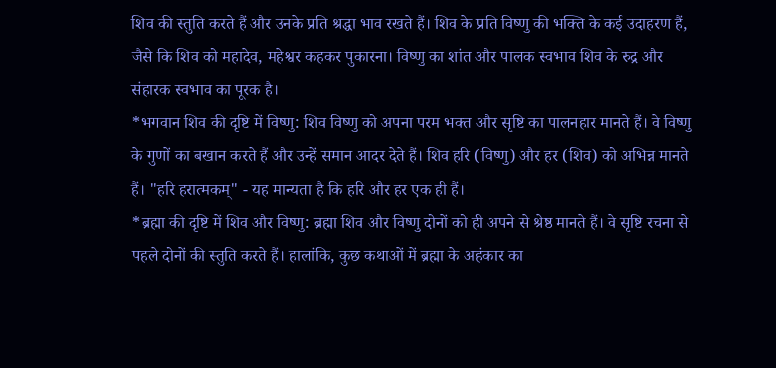शिव की स्तुति करते हैं और उनके प्रति श्रद्धा भाव रखते हैं। शिव के प्रति विष्णु की भक्ति के कई उदाहरण हैं, जैसे कि शिव को महादेव, महेश्वर कहकर पुकारना। विष्णु का शांत और पालक स्वभाव शिव के रुद्र और संहारक स्वभाव का पूरक है।
*भगवान शिव की दृष्टि में विष्णु: शिव विष्णु को अपना परम भक्त और सृष्टि का पालनहार मानते हैं। वे विष्णु के गुणों का बखान करते हैं और उन्हें समान आदर देते हैं। शिव हरि (विष्णु) और हर (शिव) को अभिन्न मानते हैं। "हरि हरात्मकम्" - यह मान्यता है कि हरि और हर एक ही हैं।
*ब्रह्मा की दृष्टि में शिव और विष्णु: ब्रह्मा शिव और विष्णु दोनों को ही अपने से श्रेष्ठ मानते हैं। वे सृष्टि रचना से पहले दोनों की स्तुति करते हैं। हालांकि, कुछ कथाओं में ब्रह्मा के अहंकार का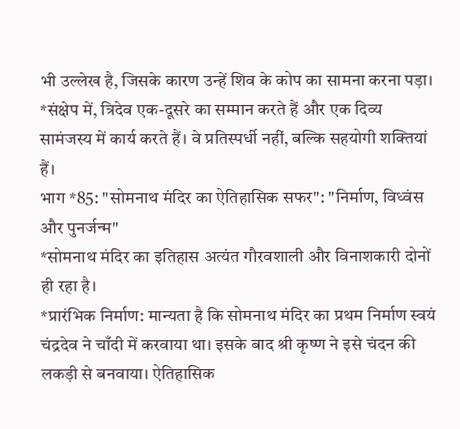भी उल्लेख है, जिसके कारण उन्हें शिव के कोप का सामना करना पड़ा।
*संक्षेप में, त्रिदेव एक-दूसरे का सम्मान करते हैं और एक दिव्य सामंजस्य में कार्य करते हैं। वे प्रतिस्पर्धी नहीं, बल्कि सहयोगी शक्तियां हैं।
भाग *85: "सोमनाथ मंदिर का ऐतिहासिक सफर": "निर्माण, विध्वंस और पुनर्जन्म"
*सोमनाथ मंदिर का इतिहास अत्यंत गौरवशाली और विनाशकारी दोनों ही रहा है।
*प्रारंभिक निर्माण: मान्यता है कि सोमनाथ मंदिर का प्रथम निर्माण स्वयं चंद्रदेव ने चाँदी में करवाया था। इसके बाद श्री कृष्ण ने इसे चंदन की लकड़ी से बनवाया। ऐतिहासिक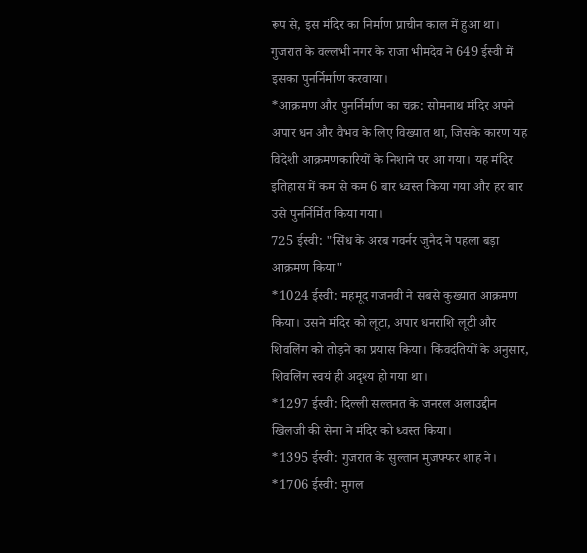रूप से, इस मंदिर का निर्माण प्राचीन काल में हुआ था। गुजरात के वल्लभी नगर के राजा भीमदेव ने 649 ईस्वी में इसका पुनर्निर्माण करवाया।
*आक्रमण और पुनर्निर्माण का चक्र: सोमनाथ मंदिर अपने अपार धन और वैभव के लिए विख्यात था, जिसके कारण यह विदेशी आक्रमणकारियों के निशाने पर आ गया। यह मंदिर इतिहास में कम से कम 6 बार ध्वस्त किया गया और हर बार उसे पुनर्निर्मित किया गया।
725 ईस्वी: "सिंध के अरब गवर्नर जुनैद ने पहला बड़ा आक्रमण किया"
*1024 ईस्वी: महमूद गजनवी ने सबसे कुख्यात आक्रमण किया। उसने मंदिर को लूटा, अपार धनराशि लूटी और शिवलिंग को तोड़ने का प्रयास किया। किंवदंतियों के अनुसार, शिवलिंग स्वयं ही अदृश्य हो गया था।
*1297 ईस्वी: दिल्ली सल्तनत के जनरल अलाउद्दीन खिलजी की सेना ने मंदिर को ध्वस्त किया।
*1395 ईस्वी: गुजरात के सुल्तान मुजफ्फर शाह ने।
*1706 ईस्वी: मुगल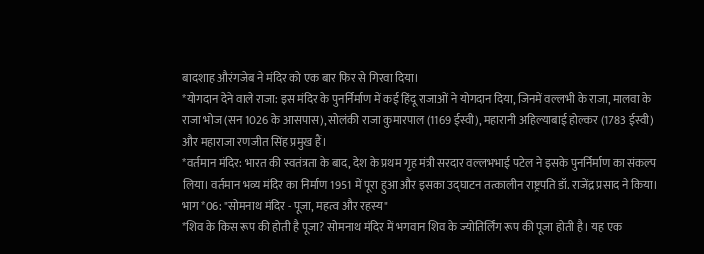बादशाह औरंगजेब ने मंदिर को एक बार फिर से गिरवा दिया।
*योगदान देने वाले राजा: इस मंदिर के पुनर्निर्माण में कई हिंदू राजाओं ने योगदान दिया, जिनमें वल्लभी के राजा, मालवा के राजा भोज (सन 1026 के आसपास), सोलंकी राजा कुमारपाल (1169 ईस्वी), महारानी अहिल्याबाई होल्कर (1783 ईस्वी) और महाराजा रणजीत सिंह प्रमुख हैं।
*वर्तमान मंदिर: भारत की स्वतंत्रता के बाद, देश के प्रथम गृह मंत्री सरदार वल्लभभाई पटेल ने इसके पुनर्निर्माण का संकल्प लिया। वर्तमान भव्य मंदिर का निर्माण 1951 में पूरा हुआ और इसका उद्घाटन तत्कालीन राष्ट्रपति डॉ. राजेंद्र प्रसाद ने किया।
भाग *06: "सोमनाथ मंदिर - पूजा, महत्व और रहस्य"
*शिव के किस रूप की होती है पूजा? सोमनाथ मंदिर में भगवान शिव के ज्योतिर्लिंग रूप की पूजा होती है। यह एक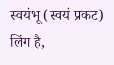स्वयंभू (स्वयं प्रकट) लिंग है,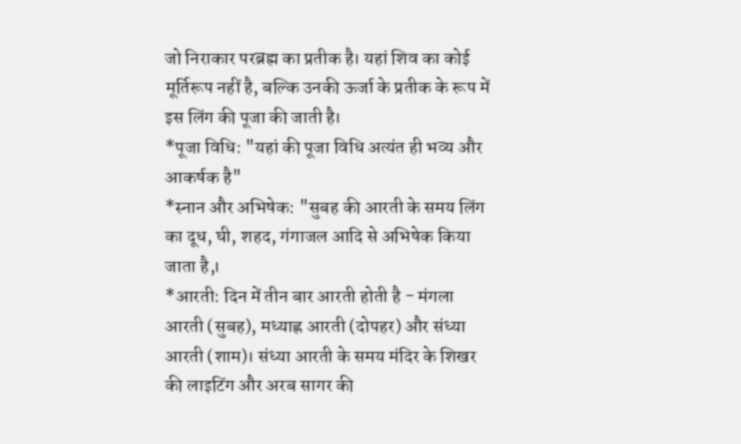जो निराकार परब्रह्म का प्रतीक है। यहां शिव का कोई मूर्तिरूप नहीं है, बल्कि उनकी ऊर्जा के प्रतीक के रूप में इस लिंग की पूजा की जाती है।
*पूजा विधि: "यहां की पूजा विधि अत्यंत ही भव्य और आकर्षक है"
*स्नान और अभिषेक: "सुबह की आरती के समय लिंग का दूध, घी, शहद, गंगाजल आदि से अभिषेक किया जाता है,।
*आरती: दिन में तीन बार आरती होती है - मंगला आरती (सुबह), मध्याह्न आरती (दोपहर) और संध्या आरती (शाम)। संध्या आरती के समय मंदिर के शिखर की लाइटिंग और अरब सागर की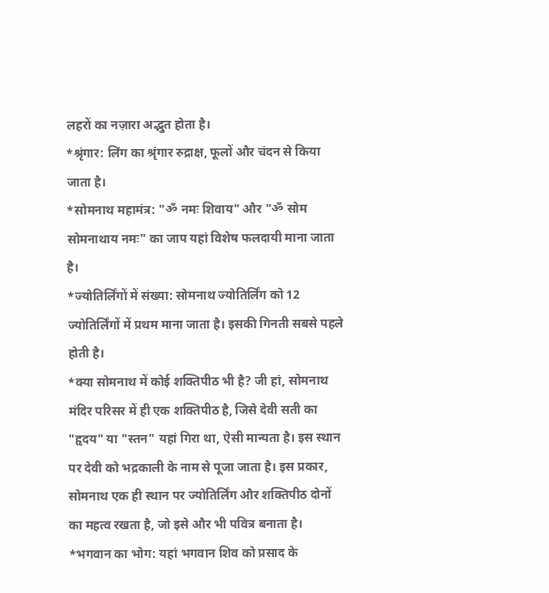लहरों का नज़ारा अद्भुत होता है।
*श्रृंगार: लिंग का श्रृंगार रुद्राक्ष, फूलों और चंदन से किया जाता है।
*सोमनाथ महामंत्र: "ॐ नमः शिवाय" और "ॐ सोम सोमनाथाय नमः" का जाप यहां विशेष फलदायी माना जाता है।
*ज्योतिर्लिंगों में संख्या: सोमनाथ ज्योतिर्लिंग को 12 ज्योतिर्लिंगों में प्रथम माना जाता है। इसकी गिनती सबसे पहले होती है।
*क्या सोमनाथ में कोई शक्तिपीठ भी है? जी हां, सोमनाथ मंदिर परिसर में ही एक शक्तिपीठ है, जिसे देवी सती का "हृदय" या "स्तन" यहां गिरा था, ऐसी मान्यता है। इस स्थान पर देवी को भद्रकाली के नाम से पूजा जाता है। इस प्रकार, सोमनाथ एक ही स्थान पर ज्योतिर्लिंग और शक्तिपीठ दोनों का महत्व रखता है, जो इसे और भी पवित्र बनाता है।
*भगवान का भोग: यहां भगवान शिव को प्रसाद के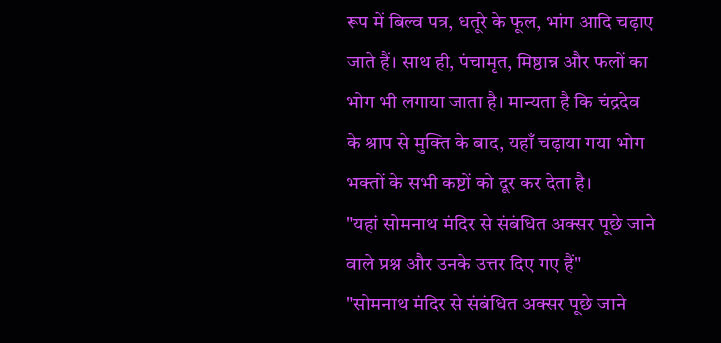रूप में बिल्व पत्र, धतूरे के फूल, भांग आदि चढ़ाए जाते हैं। साथ ही, पंचामृत, मिष्ठान्न और फलों का भोग भी लगाया जाता है। मान्यता है कि चंद्रदेव के श्राप से मुक्ति के बाद, यहाँ चढ़ाया गया भोग भक्तों के सभी कष्टों को दूर कर देता है।
"यहां सोमनाथ मंदिर से संबंधित अक्सर पूछे जाने वाले प्रश्न और उनके उत्तर दिए गए हैं"
"सोमनाथ मंदिर से संबंधित अक्सर पूछे जाने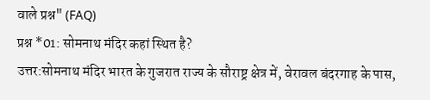वाले प्रश्न" (FAQ)
प्रश्न *01: सोमनाथ मंदिर कहां स्थित है?
उत्तर:सोमनाथ मंदिर भारत के गुजरात राज्य के सौराष्ट्र क्षेत्र में, वेरावल बंदरगाह के पास,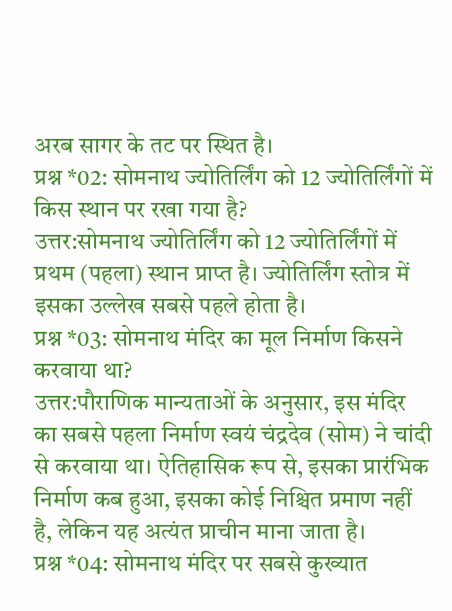अरब सागर के तट पर स्थित है।
प्रश्न *02: सोमनाथ ज्योतिर्लिंग को 12 ज्योतिर्लिंगों में किस स्थान पर रखा गया है?
उत्तर:सोमनाथ ज्योतिर्लिंग को 12 ज्योतिर्लिंगों में प्रथम (पहला) स्थान प्राप्त है। ज्योतिर्लिंग स्तोत्र में इसका उल्लेख सबसे पहले होता है।
प्रश्न *03: सोमनाथ मंदिर का मूल निर्माण किसने करवाया था?
उत्तर:पौराणिक मान्यताओं के अनुसार, इस मंदिर का सबसे पहला निर्माण स्वयं चंद्रदेव (सोम) ने चांदी से करवाया था। ऐतिहासिक रूप से, इसका प्रारंभिक निर्माण कब हुआ, इसका कोई निश्चित प्रमाण नहीं है, लेकिन यह अत्यंत प्राचीन माना जाता है।
प्रश्न *04: सोमनाथ मंदिर पर सबसे कुख्यात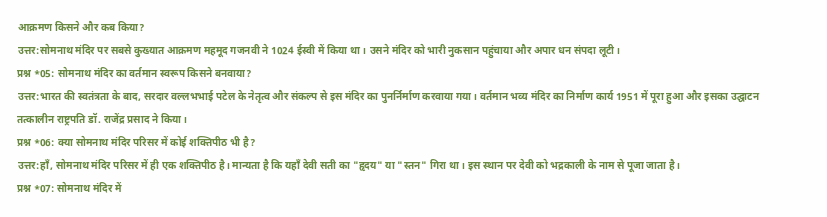आक्रमण किसने और कब किया?
उत्तर:सोमनाथ मंदिर पर सबसे कुख्यात आक्रमण महमूद गजनवी ने 1024 ईस्वी में किया था। उसने मंदिर को भारी नुकसान पहुंचाया और अपार धन संपदा लूटी।
प्रश्न *05: सोमनाथ मंदिर का वर्तमान स्वरूप किसने बनवाया?
उत्तर:भारत की स्वतंत्रता के बाद, सरदार वल्लभभाई पटेल के नेतृत्व और संकल्प से इस मंदिर का पुनर्निर्माण करवाया गया। वर्तमान भव्य मंदिर का निर्माण कार्य 1951 में पूरा हुआ और इसका उद्घाटन तत्कालीन राष्ट्रपति डॉ. राजेंद्र प्रसाद ने किया।
प्रश्न *06: क्या सोमनाथ मंदिर परिसर में कोई शक्तिपीठ भी है?
उत्तर:हाँ, सोमनाथ मंदिर परिसर में ही एक शक्तिपीठ है। मान्यता है कि यहाँ देवी सती का "हृदय" या "स्तन" गिरा था। इस स्थान पर देवी को भद्रकाली के नाम से पूजा जाता है।
प्रश्न *07: सोमनाथ मंदिर में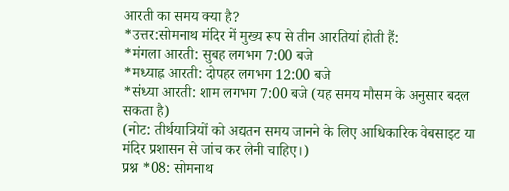आरती का समय क्या है?
*उत्तर:सोमनाथ मंदिर में मुख्य रूप से तीन आरतियां होती हैं:
*मंगला आरती: सुबह लगभग 7:00 बजे
*मध्याह्न आरती: दोपहर लगभग 12:00 बजे
*संध्या आरती: शाम लगभग 7:00 बजे (यह समय मौसम के अनुसार बदल सकता है)
(नोट: तीर्थयात्रियों को अद्यतन समय जानने के लिए आधिकारिक वेबसाइट या मंदिर प्रशासन से जांच कर लेनी चाहिए।)
प्रश्न *08: सोमनाथ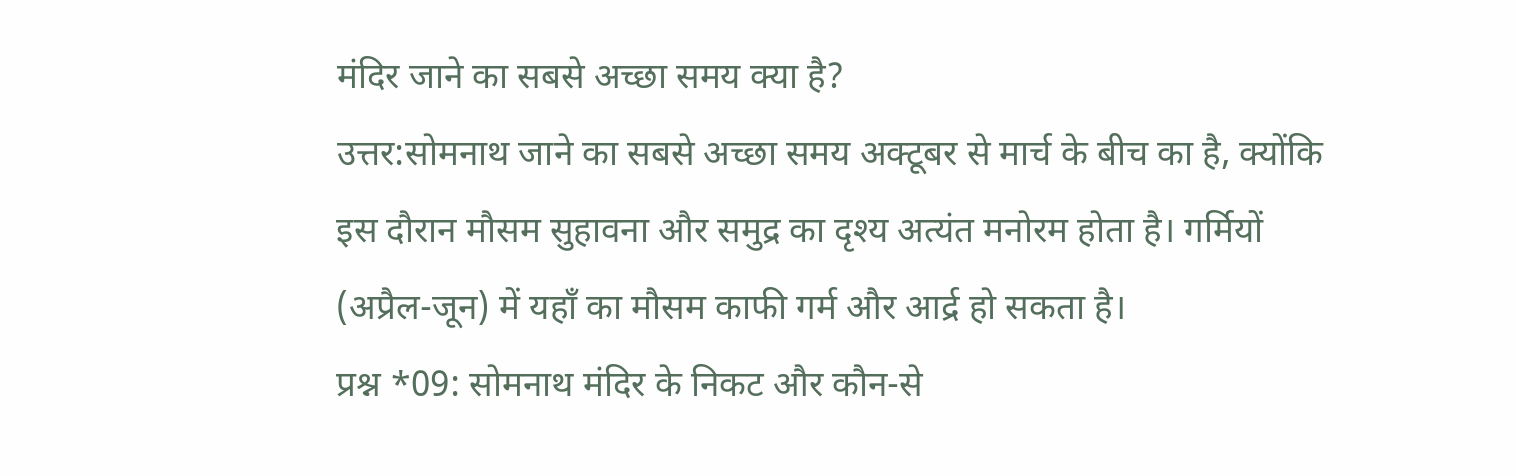मंदिर जाने का सबसे अच्छा समय क्या है?
उत्तर:सोमनाथ जाने का सबसे अच्छा समय अक्टूबर से मार्च के बीच का है, क्योंकि इस दौरान मौसम सुहावना और समुद्र का दृश्य अत्यंत मनोरम होता है। गर्मियों (अप्रैल-जून) में यहाँ का मौसम काफी गर्म और आर्द्र हो सकता है।
प्रश्न *09: सोमनाथ मंदिर के निकट और कौन-से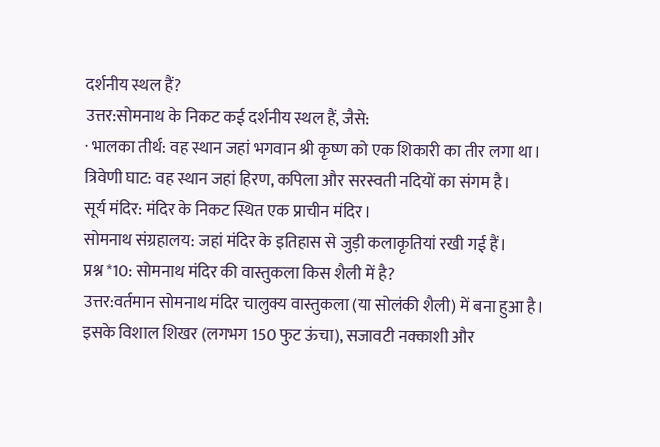दर्शनीय स्थल हैं?
उत्तर:सोमनाथ के निकट कई दर्शनीय स्थल हैं, जैसे:
· भालका तीर्थ: वह स्थान जहां भगवान श्री कृष्ण को एक शिकारी का तीर लगा था।
त्रिवेणी घाट: वह स्थान जहां हिरण, कपिला और सरस्वती नदियों का संगम है।
सूर्य मंदिर: मंदिर के निकट स्थित एक प्राचीन मंदिर।
सोमनाथ संग्रहालय: जहां मंदिर के इतिहास से जुड़ी कलाकृतियां रखी गई हैं।
प्रश्न *10: सोमनाथ मंदिर की वास्तुकला किस शैली में है?
उत्तर:वर्तमान सोमनाथ मंदिर चालुक्य वास्तुकला (या सोलंकी शैली) में बना हुआ है। इसके विशाल शिखर (लगभग 150 फुट ऊंचा), सजावटी नक्काशी और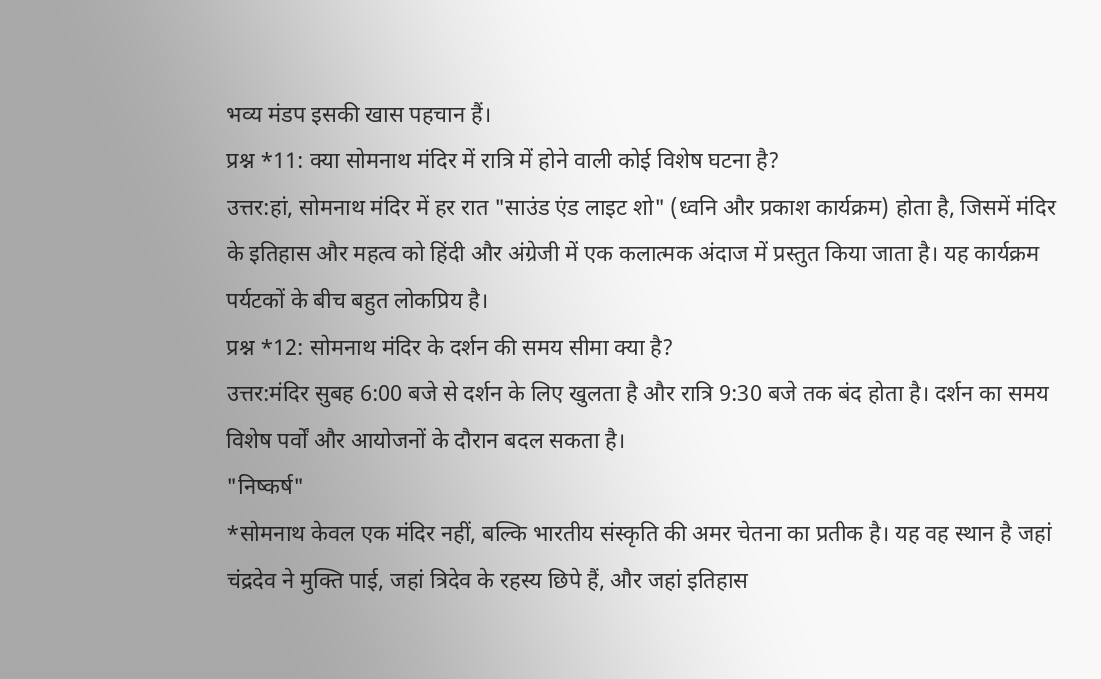भव्य मंडप इसकी खास पहचान हैं।
प्रश्न *11: क्या सोमनाथ मंदिर में रात्रि में होने वाली कोई विशेष घटना है?
उत्तर:हां, सोमनाथ मंदिर में हर रात "साउंड एंड लाइट शो" (ध्वनि और प्रकाश कार्यक्रम) होता है, जिसमें मंदिर के इतिहास और महत्व को हिंदी और अंग्रेजी में एक कलात्मक अंदाज में प्रस्तुत किया जाता है। यह कार्यक्रम पर्यटकों के बीच बहुत लोकप्रिय है।
प्रश्न *12: सोमनाथ मंदिर के दर्शन की समय सीमा क्या है?
उत्तर:मंदिर सुबह 6:00 बजे से दर्शन के लिए खुलता है और रात्रि 9:30 बजे तक बंद होता है। दर्शन का समय विशेष पर्वों और आयोजनों के दौरान बदल सकता है।
"निष्कर्ष"
*सोमनाथ केवल एक मंदिर नहीं, बल्कि भारतीय संस्कृति की अमर चेतना का प्रतीक है। यह वह स्थान है जहां चंद्रदेव ने मुक्ति पाई, जहां त्रिदेव के रहस्य छिपे हैं, और जहां इतिहास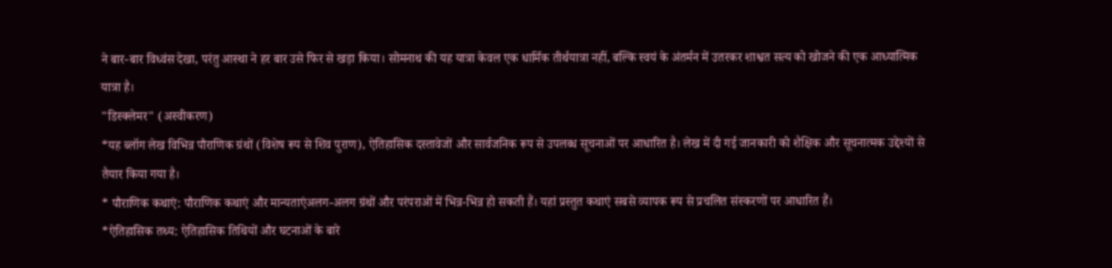ने बार-बार विध्वंस देखा, परंतु आस्था ने हर बार उसे फिर से खड़ा किया। सोमनाथ की यह यात्रा केवल एक धार्मिक तीर्थयात्रा नहीं, बल्कि स्वयं के अंतर्मन में उतरकर शाश्वत सत्य को खोजने की एक आध्यात्मिक यात्रा है।
"डिस्क्लेमर" (अस्वीकरण)
*यह ब्लॉग लेख विभिन्न पौराणिक ग्रंथों (विशेष रूप से शिव पुराण), ऐतिहासिक दस्तावेजों और सार्वजनिक रूप से उपलब्ध सूचनाओं पर आधारित है। लेख में दी गई जानकारी को शैक्षिक और सूचनात्मक उद्देश्यों से तैयार किया गया है।
* पौराणिक कथाएं: पौराणिक कथाएं और मान्यताएंअलग-अलग ग्रंथों और परंपराओं में भिन्न-भिन्न हो सकती हैं। यहां प्रस्तुत कथाएं सबसे व्यापक रूप से प्रचलित संस्करणों पर आधारित हैं।
*ऐतिहासिक तथ्य: ऐतिहासिक तिथियों और घटनाओं के बारे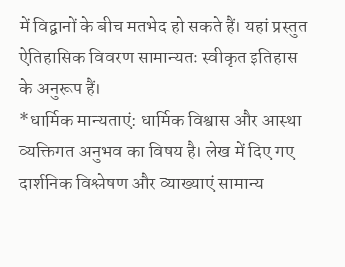में विद्वानों के बीच मतभेद हो सकते हैं। यहां प्रस्तुत ऐतिहासिक विवरण सामान्यतः स्वीकृत इतिहास के अनुरूप हैं।
*धार्मिक मान्यताएं: धार्मिक विश्वास और आस्था व्यक्तिगत अनुभव का विषय है। लेख में दिए गए दार्शनिक विश्लेषण और व्याख्याएं सामान्य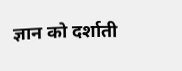ज्ञान को दर्शाती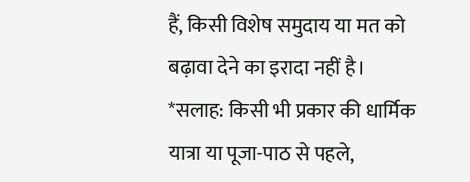हैं, किसी विशेष समुदाय या मत को बढ़ावा देने का इरादा नहीं है।
*सलाह: किसी भी प्रकार की धार्मिक यात्रा या पूजा-पाठ से पहले,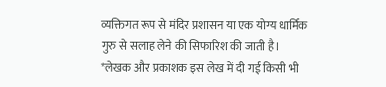व्यक्तिगत रूप से मंदिर प्रशासन या एक योग्य धार्मिक गुरु से सलाह लेने की सिफारिश की जाती है।
*लेखक और प्रकाशक इस लेख में दी गई किसी भी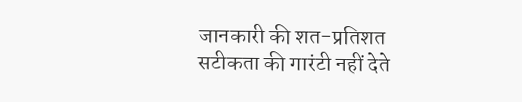जानकारी की शत-प्रतिशत सटीकता की गारंटी नहीं देते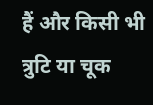हैं और किसी भी त्रुटि या चूक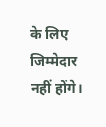के लिए जिम्मेदार नहीं होंगे।